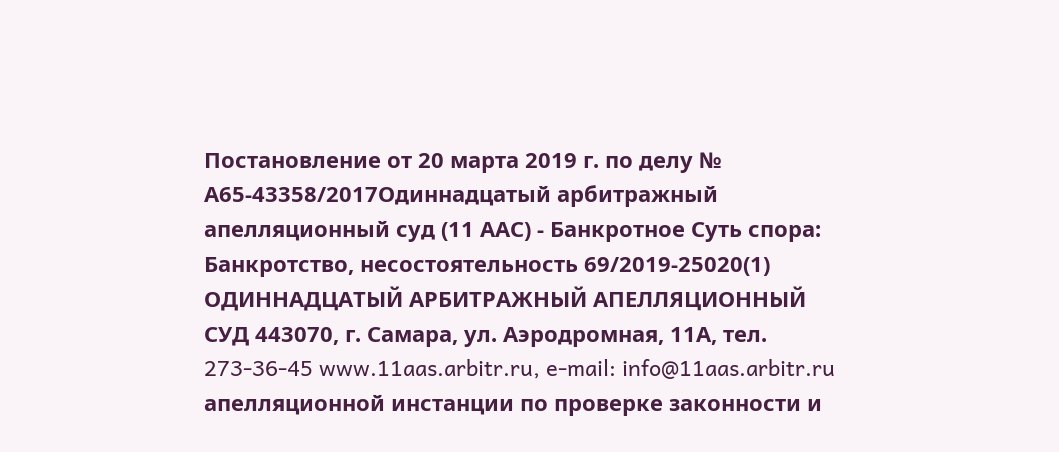Постановление от 20 марта 2019 г. по делу № А65-43358/2017Одиннадцатый арбитражный апелляционный суд (11 ААС) - Банкротное Суть спора: Банкротство, несостоятельность 69/2019-25020(1) ОДИННАДЦАТЫЙ АРБИТРАЖНЫЙ АПЕЛЛЯЦИОННЫЙ СУД 443070, г. Самара, ул. Аэродромная, 11А, тел. 273-36-45 www.11aas.arbitr.ru, e-mail: info@11aas.arbitr.ru апелляционной инстанции по проверке законности и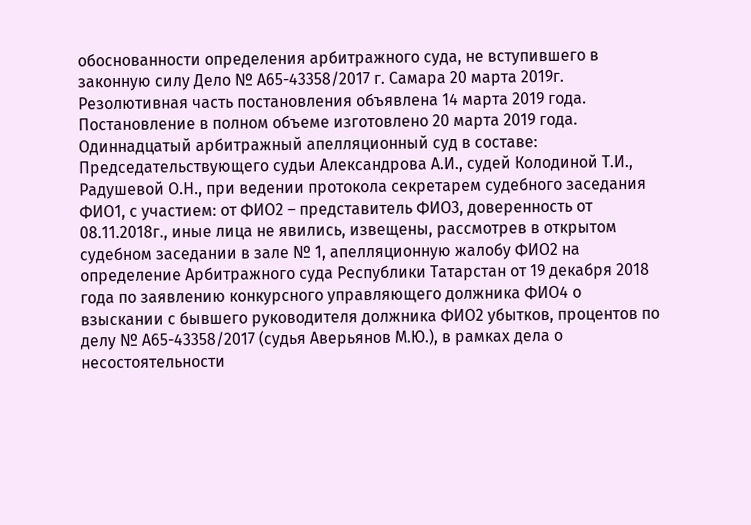обоснованности определения арбитражного суда, не вступившего в законную силу Дело № А65-43358/2017 г. Самара 20 марта 2019г. Резолютивная часть постановления объявлена 14 марта 2019 года. Постановление в полном объеме изготовлено 20 марта 2019 года. Одиннадцатый арбитражный апелляционный суд в составе: Председательствующего судьи Александрова А.И., судей Колодиной Т.И., Радушевой О.Н., при ведении протокола секретарем судебного заседания ФИО1, с участием: от ФИО2 – представитель ФИО3, доверенность от 08.11.2018г., иные лица не явились, извещены, рассмотрев в открытом судебном заседании в зале № 1, апелляционную жалобу ФИО2 на определение Арбитражного суда Республики Татарстан от 19 декабря 2018 года по заявлению конкурсного управляющего должника ФИО4 о взыскании с бывшего руководителя должника ФИО2 убытков, процентов по делу № А65-43358/2017 (судья Аверьянов М.Ю.), в рамках дела о несостоятельности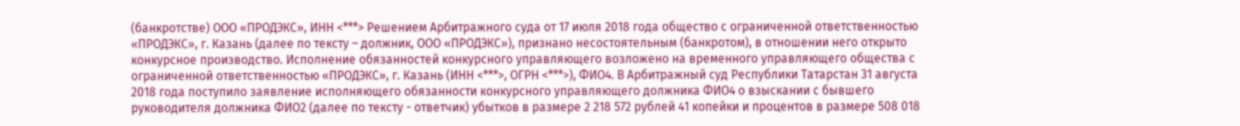(банкротстве) ООО «ПРОДЭКС», ИНН <***> Решением Арбитражного суда от 17 июля 2018 года общество с ограниченной ответственностью «ПРОДЭКС», г. Казань (далее по тексту – должник, ООО «ПРОДЭКС»), признано несостоятельным (банкротом), в отношении него открыто конкурсное производство. Исполнение обязанностей конкурсного управляющего возложено на временного управляющего общества с ограниченной ответственностью «ПРОДЭКС», г. Казань (ИНН <***>, ОГРН <***>), ФИО4. В Арбитражный суд Республики Татарстан 31 августа 2018 года поступило заявление исполняющего обязанности конкурсного управляющего должника ФИО4 о взыскании с бывшего руководителя должника ФИО2 (далее по тексту - ответчик) убытков в размере 2 218 572 рублей 41 копейки и процентов в размере 508 018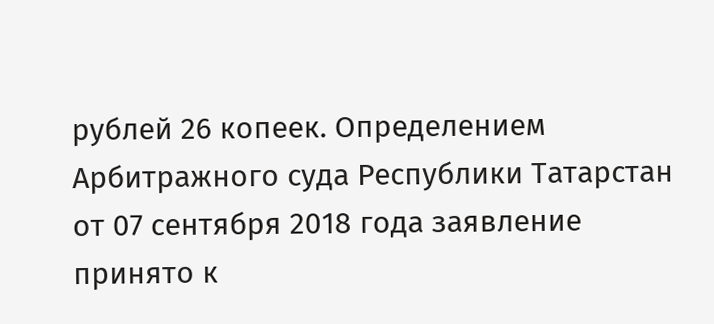рублей 26 копеек. Определением Арбитражного суда Республики Татарстан от 07 сентября 2018 года заявление принято к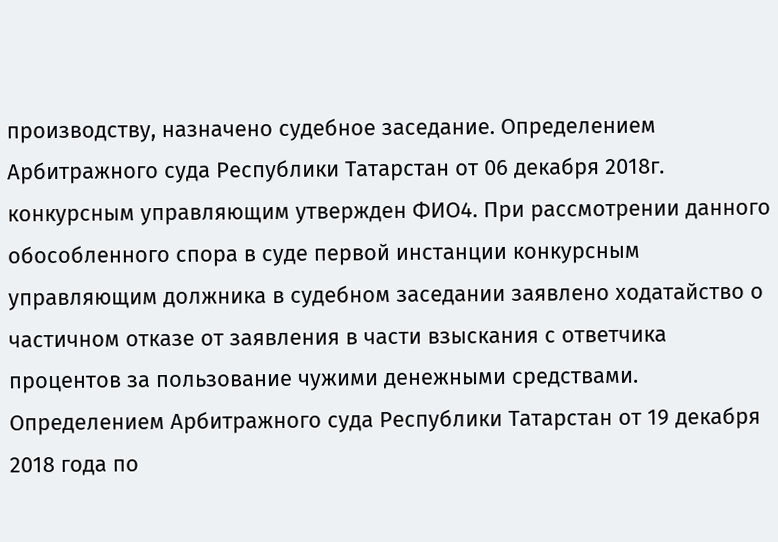производству, назначено судебное заседание. Определением Арбитражного суда Республики Татарстан от 06 декабря 2018г. конкурсным управляющим утвержден ФИО4. При рассмотрении данного обособленного спора в суде первой инстанции конкурсным управляющим должника в судебном заседании заявлено ходатайство о частичном отказе от заявления в части взыскания с ответчика процентов за пользование чужими денежными средствами. Определением Арбитражного суда Республики Татарстан от 19 декабря 2018 года по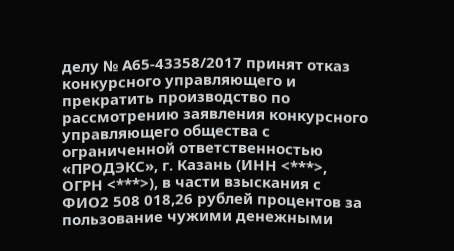делу № А65-43358/2017 принят отказ конкурсного управляющего и прекратить производство по рассмотрению заявления конкурсного управляющего общества с ограниченной ответственностью «ПРОДЭКС», г. Казань (ИНН <***>, ОГРН <***>), в части взыскания с ФИО2 508 018,26 рублей процентов за пользование чужими денежными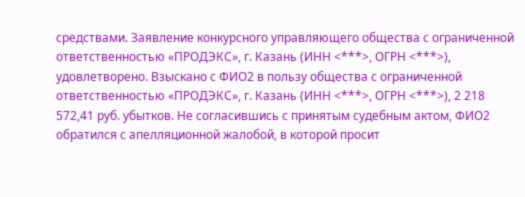средствами. Заявление конкурсного управляющего общества с ограниченной ответственностью «ПРОДЭКС», г. Казань (ИНН <***>, ОГРН <***>), удовлетворено. Взыскано с ФИО2 в пользу общества с ограниченной ответственностью «ПРОДЭКС», г. Казань (ИНН <***>, ОГРН <***>), 2 218 572,41 руб. убытков. Не согласившись с принятым судебным актом, ФИО2 обратился с апелляционной жалобой, в которой просит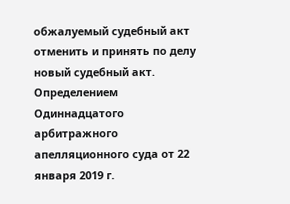обжалуемый судебный акт отменить и принять по делу новый судебный акт. Определением Одиннадцатого арбитражного апелляционного суда от 22 января 2019 г.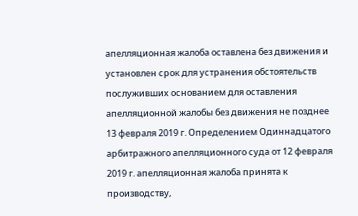апелляционная жалоба оставлена без движения и установлен срок для устранения обстоятельств послуживших основанием для оставления апелляционной жалобы без движения не позднее 13 февраля 2019 г. Определением Одиннадцатого арбитражного апелляционного суда от 12 февраля 2019 г. апелляционная жалоба принята к производству,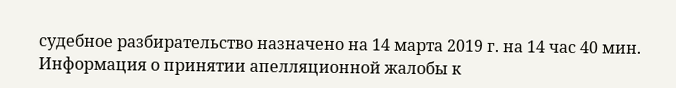судебное разбирательство назначено на 14 марта 2019 г. на 14 час 40 мин. Информация о принятии апелляционной жалобы к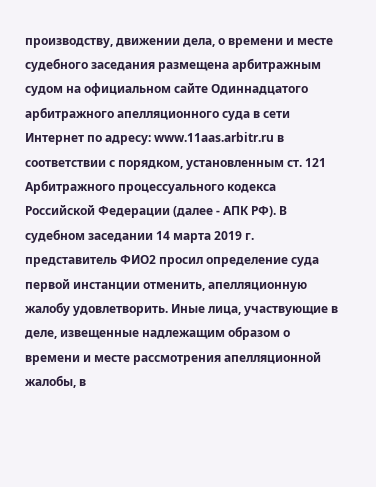производству, движении дела, о времени и месте судебного заседания размещена арбитражным судом на официальном сайте Одиннадцатого арбитражного апелляционного суда в сети Интернет по адресу: www.11aas.arbitr.ru в соответствии с порядком, установленным ст. 121 Арбитражного процессуального кодекса Российской Федерации (далее - АПК РФ). В судебном заседании 14 марта 2019 г. представитель ФИО2 просил определение суда первой инстанции отменить, апелляционную жалобу удовлетворить. Иные лица, участвующие в деле, извещенные надлежащим образом о времени и месте рассмотрения апелляционной жалобы, в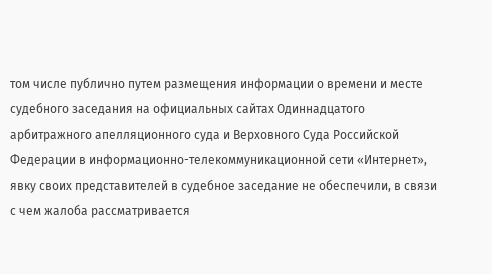том числе публично путем размещения информации о времени и месте судебного заседания на официальных сайтах Одиннадцатого арбитражного апелляционного суда и Верховного Суда Российской Федерации в информационно-телекоммуникационной сети «Интернет», явку своих представителей в судебное заседание не обеспечили, в связи с чем жалоба рассматривается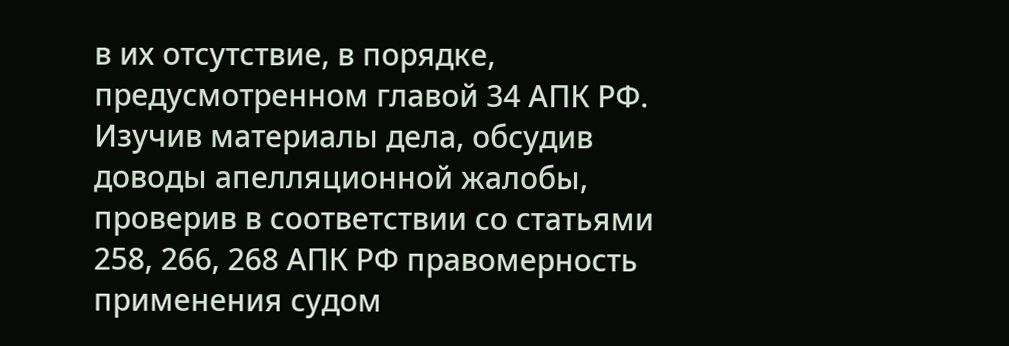в их отсутствие, в порядке, предусмотренном главой 34 АПК РФ. Изучив материалы дела, обсудив доводы апелляционной жалобы, проверив в соответствии со статьями 258, 266, 268 АПК РФ правомерность применения судом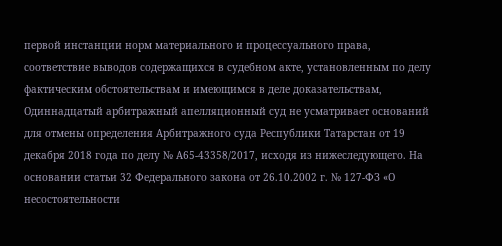первой инстанции норм материального и процессуального права, соответствие выводов содержащихся в судебном акте, установленным по делу фактическим обстоятельствам и имеющимся в деле доказательствам, Одиннадцатый арбитражный апелляционный суд не усматривает оснований для отмены определения Арбитражного суда Республики Татарстан от 19 декабря 2018 года по делу № А65-43358/2017, исходя из нижеследующего. На основании статьи 32 Федерального закона от 26.10.2002 г. № 127-ФЗ «О несостоятельности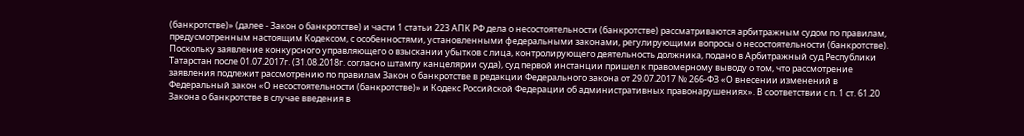(банкротстве)» (далее - Закон о банкротстве) и части 1 статьи 223 АПК РФ дела о несостоятельности (банкротстве) рассматриваются арбитражным судом по правилам, предусмотренным настоящим Кодексом, с особенностями, установленными федеральными законами, регулирующими вопросы о несостоятельности (банкротстве). Поскольку заявление конкурсного управляющего о взыскании убытков с лица, контролирующего деятельность должника, подано в Арбитражный суд Республики Татарстан после 01.07.2017г. (31.08.2018г. согласно штампу канцелярии суда), суд первой инстанции пришел к правомерному выводу о том, что рассмотрение заявления подлежит рассмотрению по правилам Закон о банкротстве в редакции Федерального закона от 29.07.2017 № 266-ФЗ «О внесении изменений в Федеральный закон «О несостоятельности (банкротстве)» и Кодекс Российской Федерации об административных правонарушениях». В соответствии с п. 1 ст. 61.20 Закона о банкротстве в случае введения в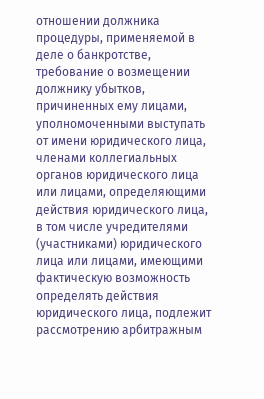отношении должника процедуры, применяемой в деле о банкротстве, требование о возмещении должнику убытков, причиненных ему лицами, уполномоченными выступать от имени юридического лица, членами коллегиальных органов юридического лица или лицами, определяющими действия юридического лица, в том числе учредителями (участниками) юридического лица или лицами, имеющими фактическую возможность определять действия юридического лица, подлежит рассмотрению арбитражным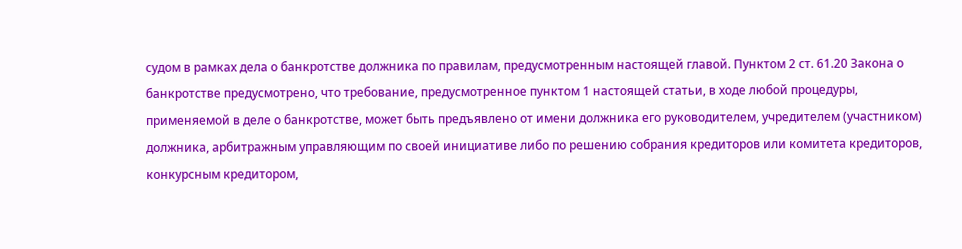судом в рамках дела о банкротстве должника по правилам, предусмотренным настоящей главой. Пунктом 2 ст. 61.20 Закона о банкротстве предусмотрено, что требование, предусмотренное пунктом 1 настоящей статьи, в ходе любой процедуры, применяемой в деле о банкротстве, может быть предъявлено от имени должника его руководителем, учредителем (участником) должника, арбитражным управляющим по своей инициативе либо по решению собрания кредиторов или комитета кредиторов, конкурсным кредитором,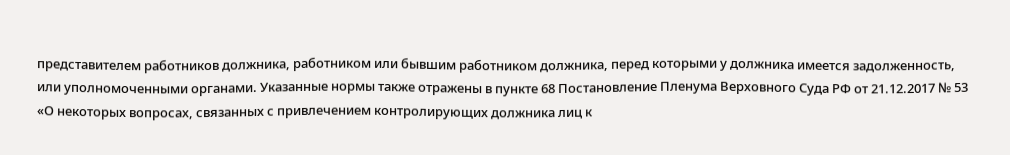представителем работников должника, работником или бывшим работником должника, перед которыми у должника имеется задолженность, или уполномоченными органами. Указанные нормы также отражены в пункте 68 Постановление Пленума Верховного Суда РФ от 21.12.2017 № 53 «О некоторых вопросах, связанных с привлечением контролирующих должника лиц к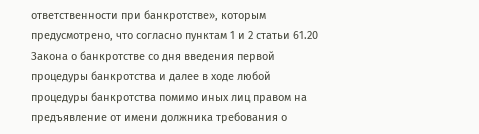ответственности при банкротстве», которым предусмотрено, что согласно пунктам 1 и 2 статьи 61.20 Закона о банкротстве со дня введения первой процедуры банкротства и далее в ходе любой процедуры банкротства помимо иных лиц правом на предъявление от имени должника требования о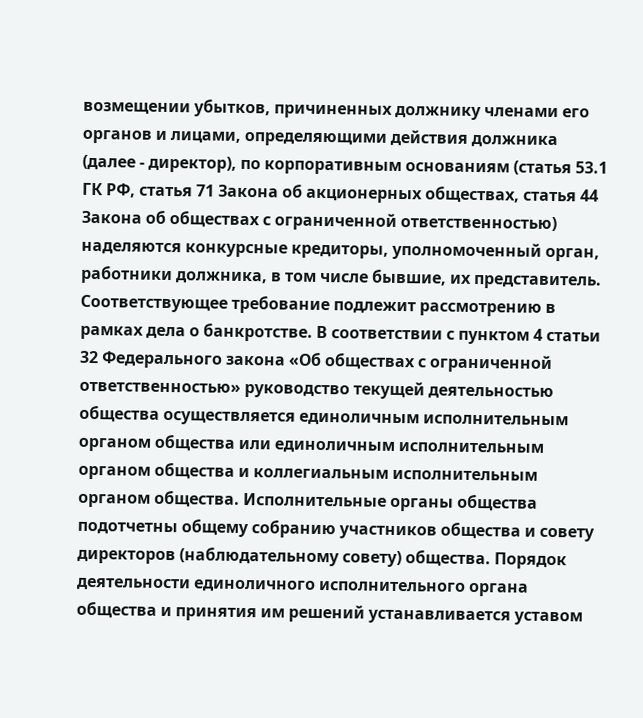возмещении убытков, причиненных должнику членами его органов и лицами, определяющими действия должника (далее - директор), по корпоративным основаниям (статья 53.1 ГК РФ, статья 71 Закона об акционерных обществах, статья 44 Закона об обществах с ограниченной ответственностью) наделяются конкурсные кредиторы, уполномоченный орган, работники должника, в том числе бывшие, их представитель. Соответствующее требование подлежит рассмотрению в рамках дела о банкротстве. В соответствии с пунктом 4 статьи 32 Федерального закона «Об обществах с ограниченной ответственностью» руководство текущей деятельностью общества осуществляется единоличным исполнительным органом общества или единоличным исполнительным органом общества и коллегиальным исполнительным органом общества. Исполнительные органы общества подотчетны общему собранию участников общества и совету директоров (наблюдательному совету) общества. Порядок деятельности единоличного исполнительного органа общества и принятия им решений устанавливается уставом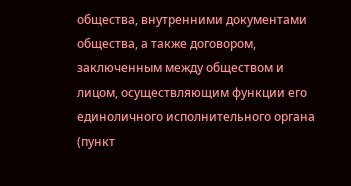общества, внутренними документами общества, а также договором, заключенным между обществом и лицом, осуществляющим функции его единоличного исполнительного органа (пункт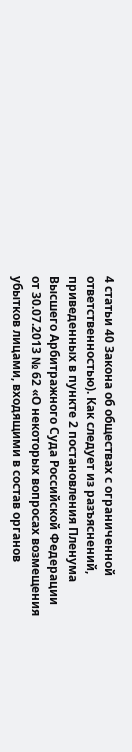4 статьи 40 Закона об обществах с ограниченной ответственностью). Как следует из разъяснений, приведенных в пункте 2 постановления Пленума Высшего Арбитражного Суда Российской Федерации от 30.07.2013 № 62 «О некоторых вопросах возмещения убытков лицами, входящими в состав органов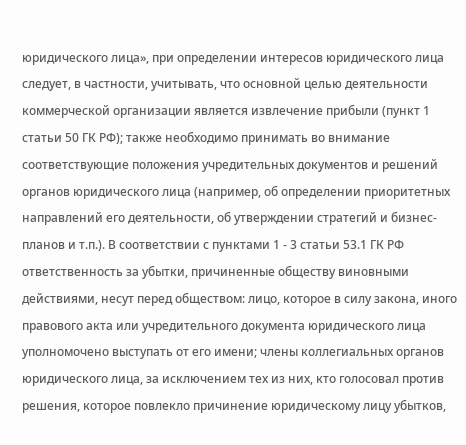юридического лица», при определении интересов юридического лица следует, в частности, учитывать, что основной целью деятельности коммерческой организации является извлечение прибыли (пункт 1 статьи 50 ГК РФ); также необходимо принимать во внимание соответствующие положения учредительных документов и решений органов юридического лица (например, об определении приоритетных направлений его деятельности, об утверждении стратегий и бизнес-планов и т.п.). В соответствии с пунктами 1 - 3 статьи 53.1 ГК РФ ответственность за убытки, причиненные обществу виновными действиями, несут перед обществом: лицо, которое в силу закона, иного правового акта или учредительного документа юридического лица уполномочено выступать от его имени; члены коллегиальных органов юридического лица, за исключением тех из них, кто голосовал против решения, которое повлекло причинение юридическому лицу убытков,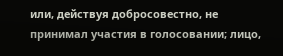или, действуя добросовестно, не принимал участия в голосовании; лицо,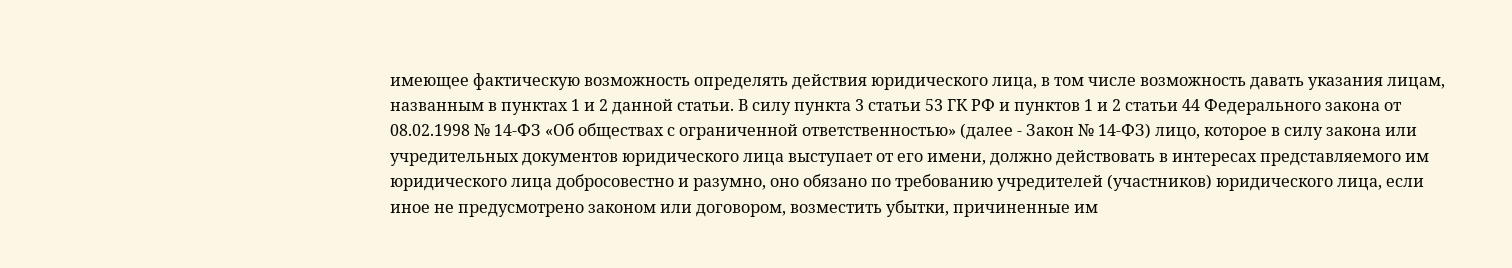имеющее фактическую возможность определять действия юридического лица, в том числе возможность давать указания лицам, названным в пунктах 1 и 2 данной статьи. В силу пункта 3 статьи 53 ГК РФ и пунктов 1 и 2 статьи 44 Федерального закона от 08.02.1998 № 14-ФЗ «Об обществах с ограниченной ответственностью» (далее - Закон № 14-ФЗ) лицо, которое в силу закона или учредительных документов юридического лица выступает от его имени, должно действовать в интересах представляемого им юридического лица добросовестно и разумно, оно обязано по требованию учредителей (участников) юридического лица, если иное не предусмотрено законом или договором, возместить убытки, причиненные им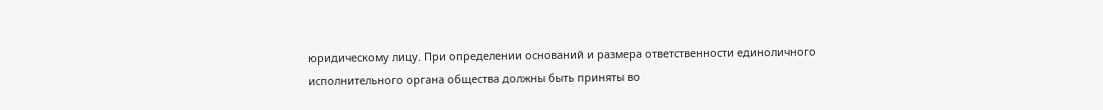юридическому лицу. При определении оснований и размера ответственности единоличного исполнительного органа общества должны быть приняты во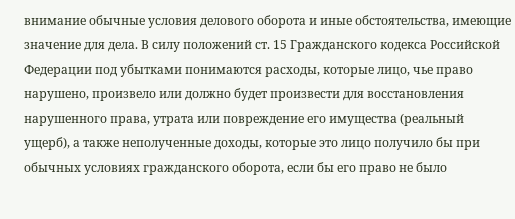внимание обычные условия делового оборота и иные обстоятельства, имеющие значение для дела. В силу положений ст. 15 Гражданского кодекса Российской Федерации под убытками понимаются расходы, которые лицо, чье право нарушено, произвело или должно будет произвести для восстановления нарушенного права, утрата или повреждение его имущества (реальный ущерб), а также неполученные доходы, которые это лицо получило бы при обычных условиях гражданского оборота, если бы его право не было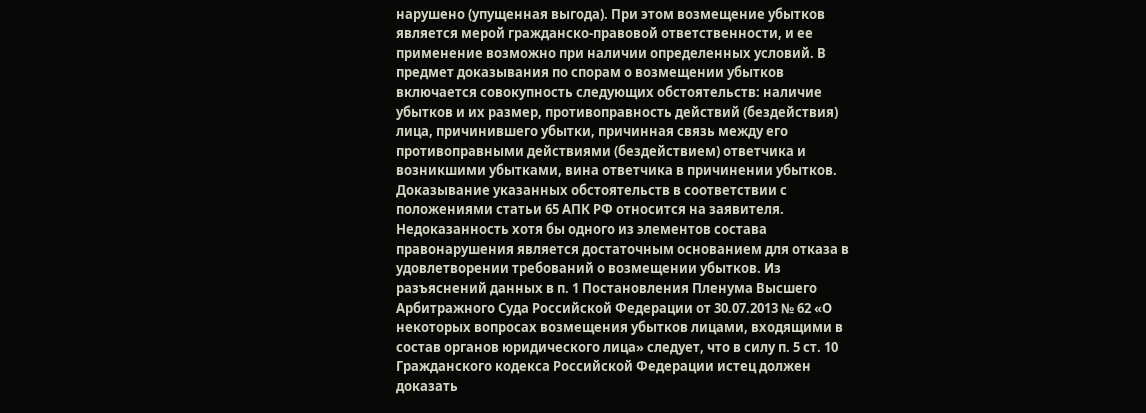нарушено (упущенная выгода). При этом возмещение убытков является мерой гражданско-правовой ответственности, и ее применение возможно при наличии определенных условий. В предмет доказывания по спорам о возмещении убытков включается совокупность следующих обстоятельств: наличие убытков и их размер, противоправность действий (бездействия) лица, причинившего убытки, причинная связь между его противоправными действиями (бездействием) ответчика и возникшими убытками, вина ответчика в причинении убытков. Доказывание указанных обстоятельств в соответствии с положениями статьи 65 АПК РФ относится на заявителя. Недоказанность хотя бы одного из элементов состава правонарушения является достаточным основанием для отказа в удовлетворении требований о возмещении убытков. Из разъяснений данных в п. 1 Постановления Пленума Высшего Арбитражного Суда Российской Федерации от 30.07.2013 № 62 «О некоторых вопросах возмещения убытков лицами, входящими в состав органов юридического лица» следует, что в силу п. 5 ст. 10 Гражданского кодекса Российской Федерации истец должен доказать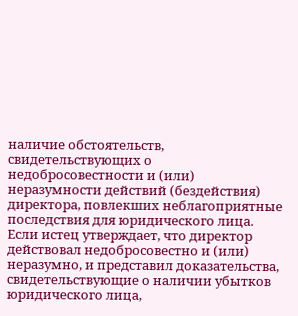наличие обстоятельств, свидетельствующих о недобросовестности и (или) неразумности действий (бездействия) директора, повлекших неблагоприятные последствия для юридического лица. Если истец утверждает, что директор действовал недобросовестно и (или) неразумно, и представил доказательства, свидетельствующие о наличии убытков юридического лица,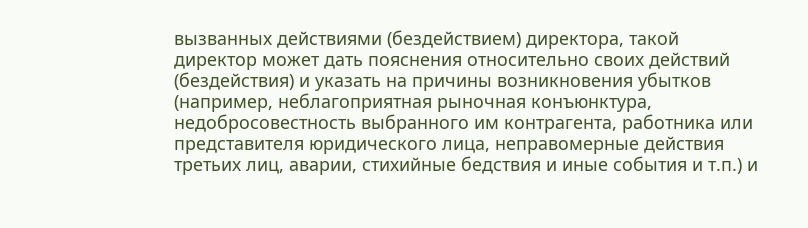вызванных действиями (бездействием) директора, такой директор может дать пояснения относительно своих действий (бездействия) и указать на причины возникновения убытков (например, неблагоприятная рыночная конъюнктура, недобросовестность выбранного им контрагента, работника или представителя юридического лица, неправомерные действия третьих лиц, аварии, стихийные бедствия и иные события и т.п.) и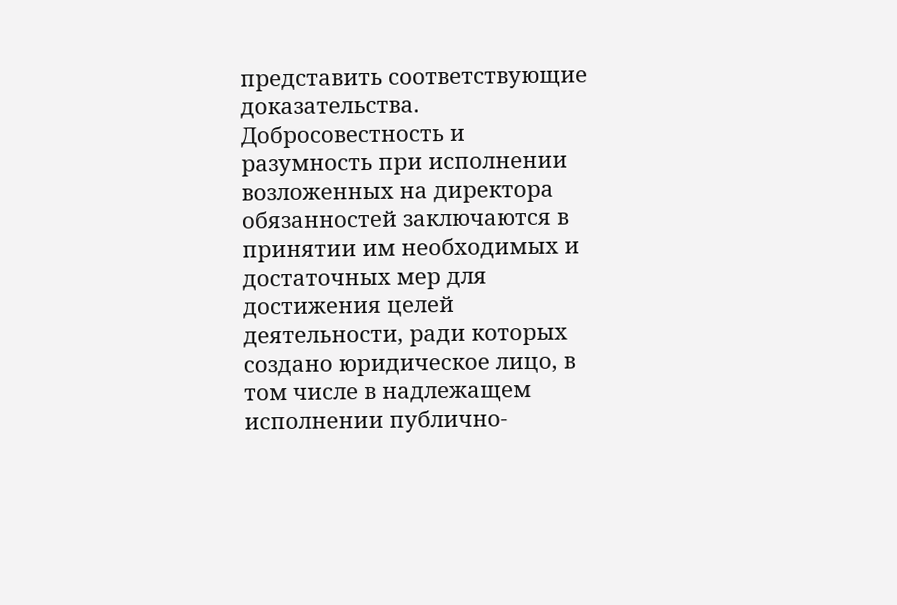представить соответствующие доказательства. Добросовестность и разумность при исполнении возложенных на директора обязанностей заключаются в принятии им необходимых и достаточных мер для достижения целей деятельности, ради которых создано юридическое лицо, в том числе в надлежащем исполнении публично-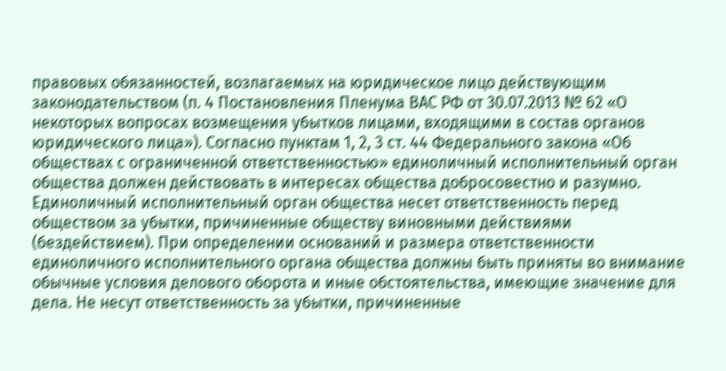правовых обязанностей, возлагаемых на юридическое лицо действующим законодательством (п. 4 Постановления Пленума ВАС РФ от 30.07.2013 № 62 «О некоторых вопросах возмещения убытков лицами, входящими в состав органов юридического лица»). Согласно пунктам 1, 2, 3 ст. 44 Федерального закона «Об обществах с ограниченной ответственностью» единоличный исполнительный орган общества должен действовать в интересах общества добросовестно и разумно. Единоличный исполнительный орган общества несет ответственность перед обществом за убытки, причиненные обществу виновными действиями (бездействием). При определении оснований и размера ответственности единоличного исполнительного органа общества должны быть приняты во внимание обычные условия делового оборота и иные обстоятельства, имеющие значение для дела. Не несут ответственность за убытки, причиненные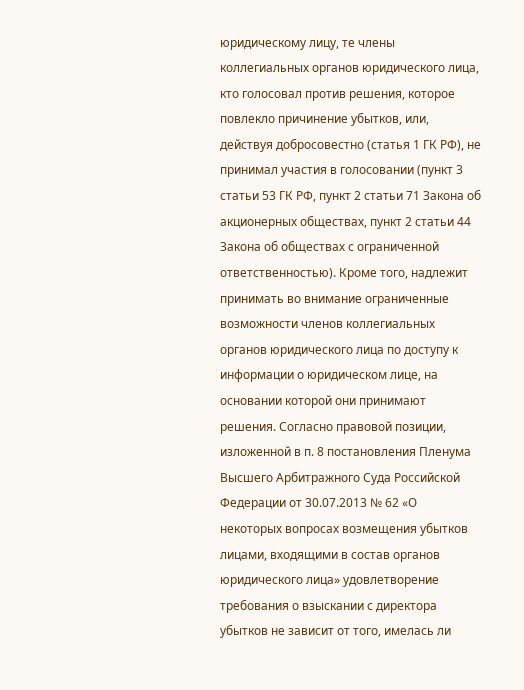юридическому лицу, те члены коллегиальных органов юридического лица, кто голосовал против решения, которое повлекло причинение убытков, или, действуя добросовестно (статья 1 ГК РФ), не принимал участия в голосовании (пункт 3 статьи 53 ГК РФ, пункт 2 статьи 71 Закона об акционерных обществах, пункт 2 статьи 44 Закона об обществах с ограниченной ответственностью). Кроме того, надлежит принимать во внимание ограниченные возможности членов коллегиальных органов юридического лица по доступу к информации о юридическом лице, на основании которой они принимают решения. Согласно правовой позиции, изложенной в п. 8 постановления Пленума Высшего Арбитражного Суда Российской Федерации от 30.07.2013 № 62 «О некоторых вопросах возмещения убытков лицами, входящими в состав органов юридического лица» удовлетворение требования о взыскании с директора убытков не зависит от того, имелась ли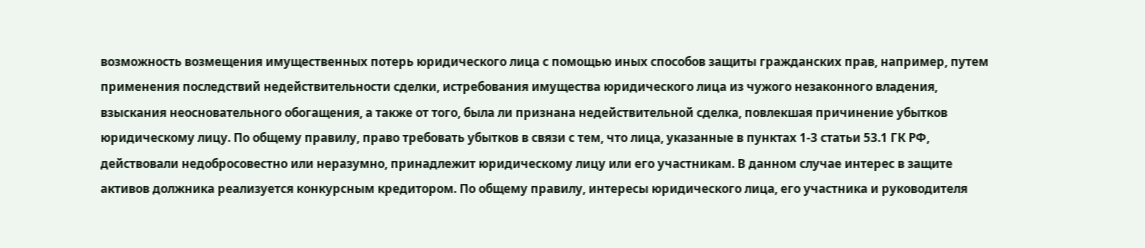возможность возмещения имущественных потерь юридического лица с помощью иных способов защиты гражданских прав, например, путем применения последствий недействительности сделки, истребования имущества юридического лица из чужого незаконного владения, взыскания неосновательного обогащения, а также от того, была ли признана недействительной сделка, повлекшая причинение убытков юридическому лицу. По общему правилу, право требовать убытков в связи с тем, что лица, указанные в пунктах 1-3 статьи 53.1 ГК РФ, действовали недобросовестно или неразумно, принадлежит юридическому лицу или его участникам. В данном случае интерес в защите активов должника реализуется конкурсным кредитором. По общему правилу, интересы юридического лица, его участника и руководителя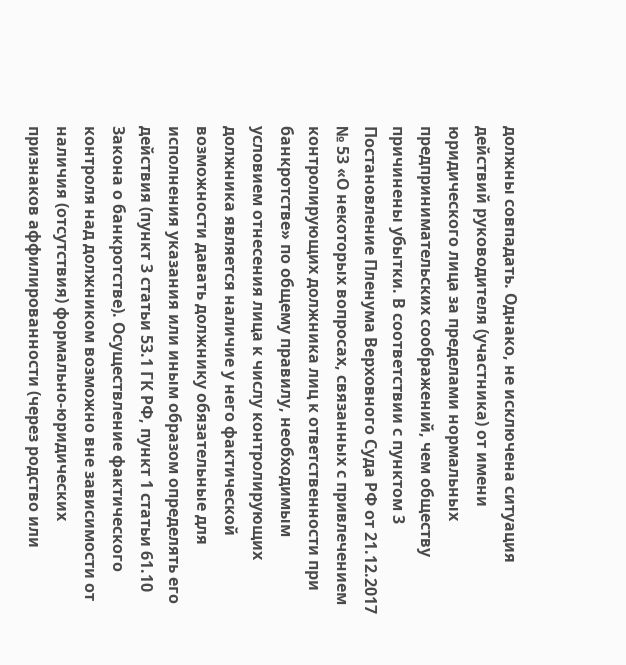должны совпадать. Однако, не исключена ситуация действий руководителя (участника) от имени юридического лица за пределами нормальных предпринимательских соображений, чем обществу причинены убытки. В соответствии с пунктом 3 Постановление Пленума Верховного Суда РФ от 21.12.2017 № 53 «О некоторых вопросах, связанных с привлечением контролирующих должника лиц к ответственности при банкротстве» по общему правилу, необходимым условием отнесения лица к числу контролирующих должника является наличие у него фактической возможности давать должнику обязательные для исполнения указания или иным образом определять его действия (пункт 3 статьи 53.1 ГК РФ, пункт 1 статьи 61.10 Закона о банкротстве). Осуществление фактического контроля над должником возможно вне зависимости от наличия (отсутствия) формально-юридических признаков аффилированности (через родство или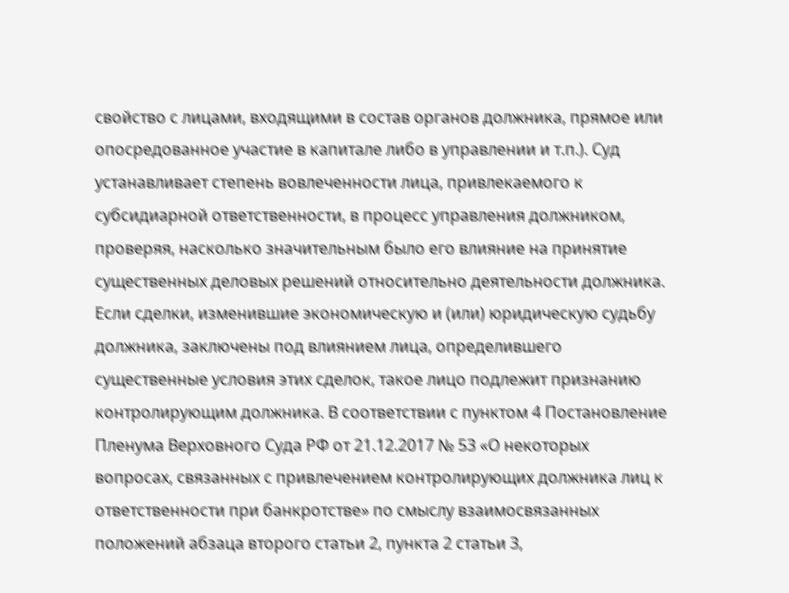свойство с лицами, входящими в состав органов должника, прямое или опосредованное участие в капитале либо в управлении и т.п.). Суд устанавливает степень вовлеченности лица, привлекаемого к субсидиарной ответственности, в процесс управления должником, проверяя, насколько значительным было его влияние на принятие существенных деловых решений относительно деятельности должника. Если сделки, изменившие экономическую и (или) юридическую судьбу должника, заключены под влиянием лица, определившего существенные условия этих сделок, такое лицо подлежит признанию контролирующим должника. В соответствии с пунктом 4 Постановление Пленума Верховного Суда РФ от 21.12.2017 № 53 «О некоторых вопросах, связанных с привлечением контролирующих должника лиц к ответственности при банкротстве» по смыслу взаимосвязанных положений абзаца второго статьи 2, пункта 2 статьи 3,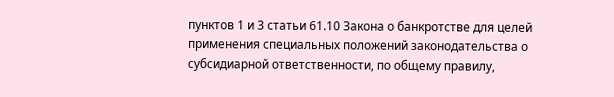пунктов 1 и 3 статьи 61.10 Закона о банкротстве для целей применения специальных положений законодательства о субсидиарной ответственности, по общему правилу,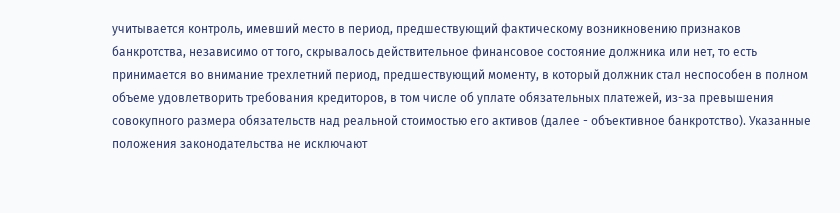учитывается контроль, имевший место в период, предшествующий фактическому возникновению признаков банкротства, независимо от того, скрывалось действительное финансовое состояние должника или нет, то есть принимается во внимание трехлетний период, предшествующий моменту, в который должник стал неспособен в полном объеме удовлетворить требования кредиторов, в том числе об уплате обязательных платежей, из-за превышения совокупного размера обязательств над реальной стоимостью его активов (далее - объективное банкротство). Указанные положения законодательства не исключают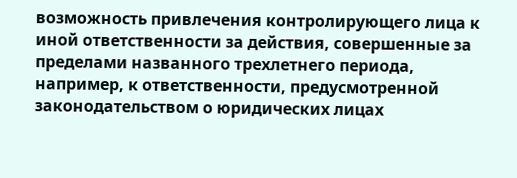возможность привлечения контролирующего лица к иной ответственности за действия, совершенные за пределами названного трехлетнего периода, например, к ответственности, предусмотренной законодательством о юридических лицах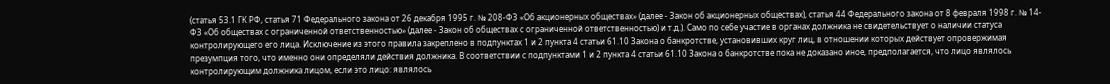(статья 53.1 ГК РФ, статья 71 Федерального закона от 26 декабря 1995 г. № 208-ФЗ «Об акционерных обществах» (далее - Закон об акционерных обществах), статья 44 Федерального закона от 8 февраля 1998 г. № 14-ФЗ «Об обществах с ограниченной ответственностью» (далее - Закон об обществах с ограниченной ответственностью) и т.д.). Само по себе участие в органах должника не свидетельствует о наличии статуса контролирующего его лица. Исключение из этого правила закреплено в подпунктах 1 и 2 пункта 4 статьи 61.10 Закона о банкротстве, установивших круг лиц, в отношении которых действует опровержимая презумпция того, что именно они определяли действия должника. В соответствии с подпунктами 1 и 2 пункта 4 статьи 61.10 Закона о банкротстве пока не доказано иное, предполагается, что лицо являлось контролирующим должника лицом, если это лицо: являлось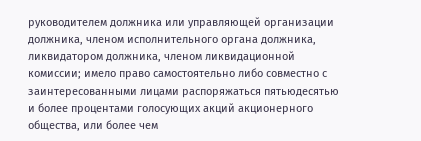руководителем должника или управляющей организации должника, членом исполнительного органа должника, ликвидатором должника, членом ликвидационной комиссии; имело право самостоятельно либо совместно с заинтересованными лицами распоряжаться пятьюдесятью и более процентами голосующих акций акционерного общества, или более чем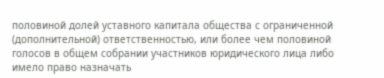половиной долей уставного капитала общества с ограниченной (дополнительной) ответственностью, или более чем половиной голосов в общем собрании участников юридического лица либо имело право назначать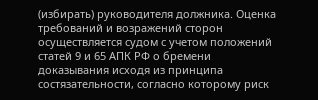(избирать) руководителя должника. Оценка требований и возражений сторон осуществляется судом с учетом положений статей 9 и 65 АПК РФ о бремени доказывания исходя из принципа состязательности, согласно которому риск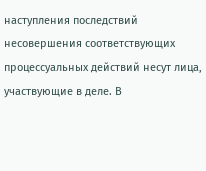наступления последствий несовершения соответствующих процессуальных действий несут лица, участвующие в деле. В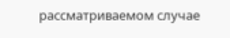рассматриваемом случае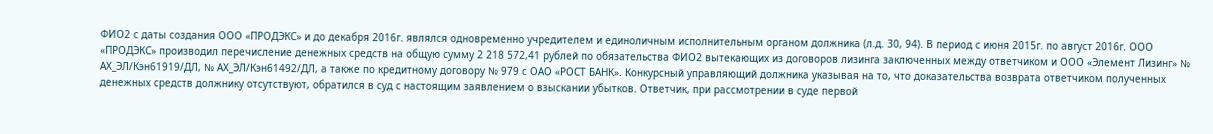ФИО2 с даты создания ООО «ПРОДЭКС» и до декабря 2016г. являлся одновременно учредителем и единоличным исполнительным органом должника (л.д. 30, 94). В период с июня 2015г. по август 2016г. ООО «ПРОДЭКС» производил перечисление денежных средств на общую сумму 2 218 572,41 рублей по обязательства ФИО2 вытекающих из договоров лизинга заключенных между ответчиком и ООО «Элемент Лизинг» № АХ_ЭЛ/Кэн61919/ДЛ, № АХ_ЭЛ/Кэн61492/ДЛ, а также по кредитному договору № 979 с ОАО «РОСТ БАНК». Конкурсный управляющий должника указывая на то, что доказательства возврата ответчиком полученных денежных средств должнику отсутствуют, обратился в суд с настоящим заявлением о взыскании убытков. Ответчик, при рассмотрении в суде первой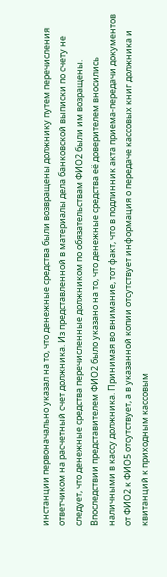инстанции первоначально указал на то, что денежные средства были возвращены должнику путем перечисления ответчиком на расчетный счет должника. Из представленной в материалы дела банковской выписки по счету не следует, что денежные средства перечисленные должником по обязательствам ФИО2 были им возращены. Впоследствии представителем ФИО2 было указано на то, что денежные средства её доверителем вносились наличными в кассу должника. Принимая во внимание, тот факт, что в подлинник акта приема-передачи документов от ФИО2 к ФИО5 отсутствует, а в указанной копии отсутствует информация о передаче кассовых книг должника и квитанций к приходным кассовым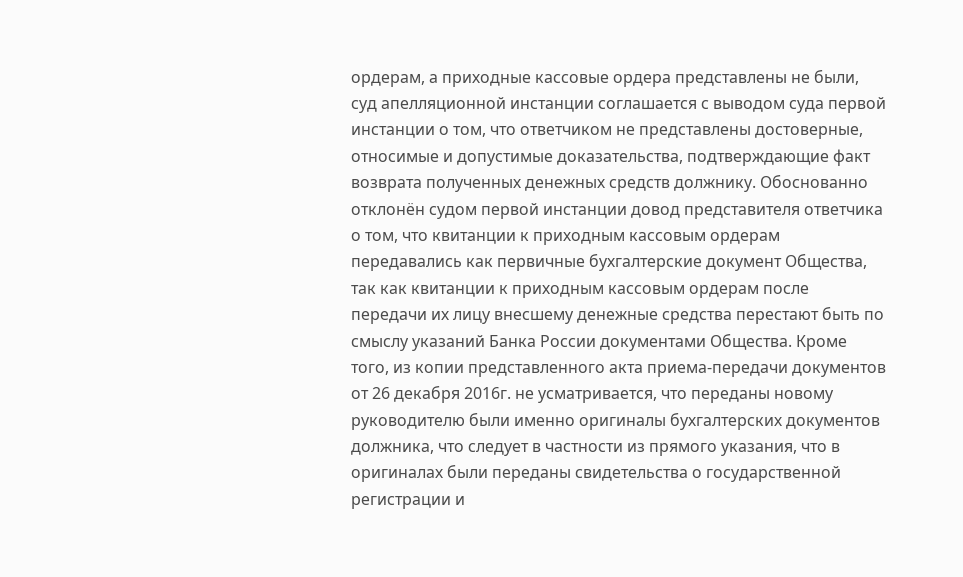ордерам, а приходные кассовые ордера представлены не были, суд апелляционной инстанции соглашается с выводом суда первой инстанции о том, что ответчиком не представлены достоверные, относимые и допустимые доказательства, подтверждающие факт возврата полученных денежных средств должнику. Обоснованно отклонён судом первой инстанции довод представителя ответчика о том, что квитанции к приходным кассовым ордерам передавались как первичные бухгалтерские документ Общества, так как квитанции к приходным кассовым ордерам после передачи их лицу внесшему денежные средства перестают быть по смыслу указаний Банка России документами Общества. Кроме того, из копии представленного акта приема-передачи документов от 26 декабря 2016г. не усматривается, что переданы новому руководителю были именно оригиналы бухгалтерских документов должника, что следует в частности из прямого указания, что в оригиналах были переданы свидетельства о государственной регистрации и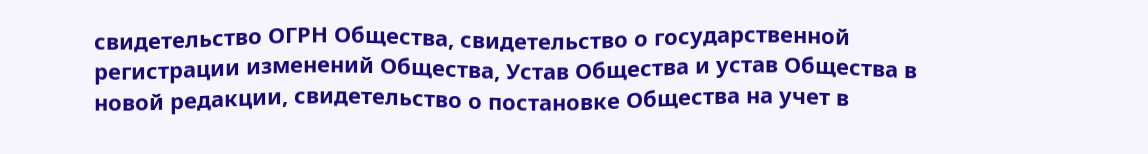свидетельство ОГРН Общества, свидетельство о государственной регистрации изменений Общества, Устав Общества и устав Общества в новой редакции, свидетельство о постановке Общества на учет в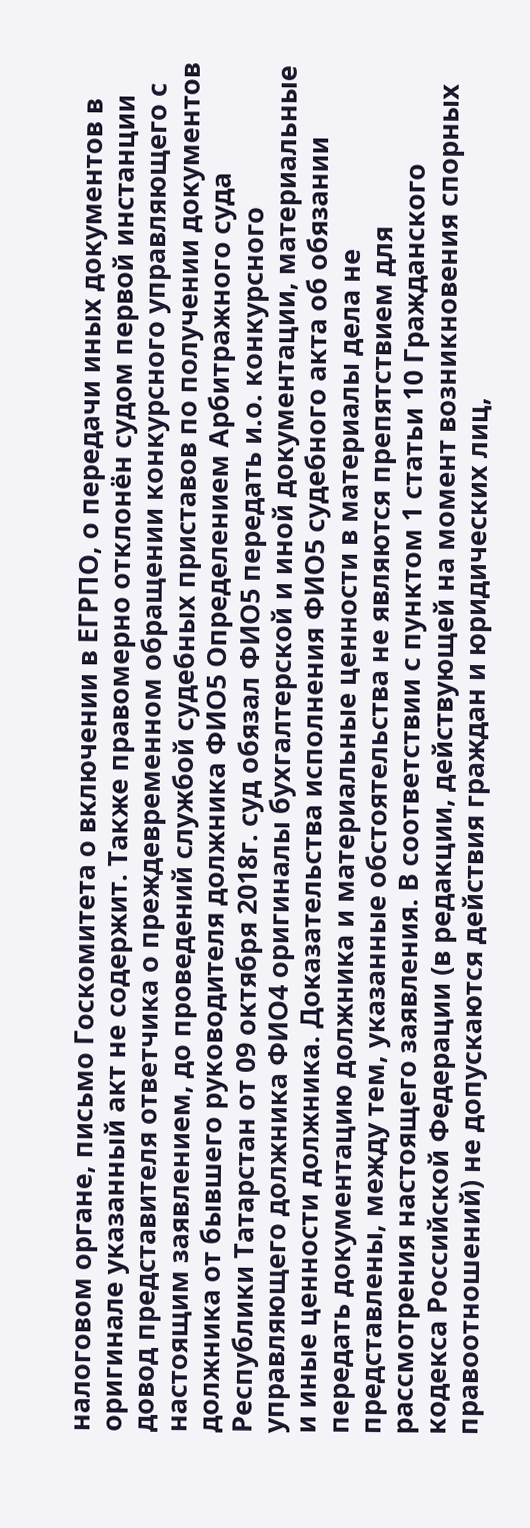налоговом органе, письмо Госкомитета о включении в ЕГРПО, о передачи иных документов в оригинале указанный акт не содержит. Также правомерно отклонён судом первой инстанции довод представителя ответчика о преждевременном обращении конкурсного управляющего с настоящим заявлением, до проведений службой судебных приставов по получении документов должника от бывшего руководителя должника ФИО5 Определением Арбитражного суда Республики Татарстан от 09 октября 2018г. суд обязал ФИО5 передать и.о. конкурсного управляющего должника ФИО4 оригиналы бухгалтерской и иной документации, материальные и иные ценности должника. Доказательства исполнения ФИО5 судебного акта об обязании передать документацию должника и материальные ценности в материалы дела не представлены, между тем, указанные обстоятельства не являются препятствием для рассмотрения настоящего заявления. В соответствии с пунктом 1 статьи 10 Гражданского кодекса Российской Федерации (в редакции, действующей на момент возникновения спорных правоотношений) не допускаются действия граждан и юридических лиц,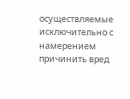осуществляемые исключительно с намерением причинить вред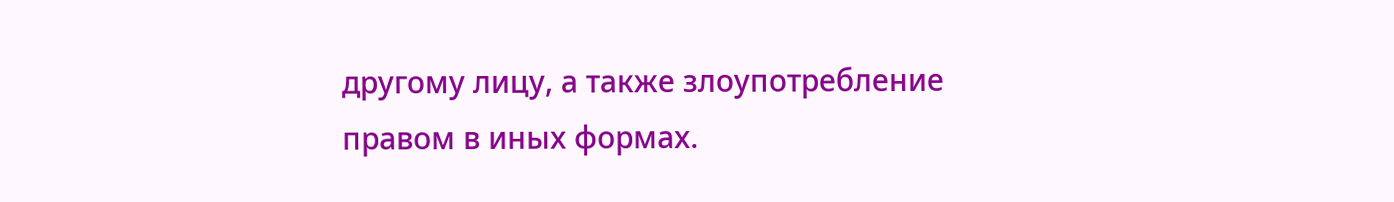другому лицу, а также злоупотребление правом в иных формах.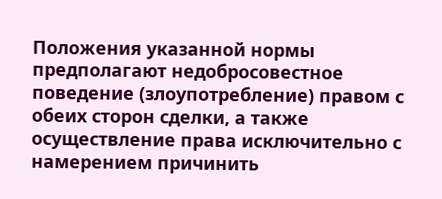Положения указанной нормы предполагают недобросовестное поведение (злоупотребление) правом с обеих сторон сделки, а также осуществление права исключительно с намерением причинить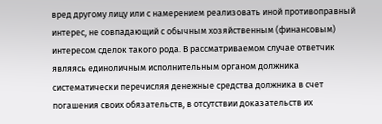вред другому лицу или с намерением реализовать иной противоправный интерес, не совпадающий с обычным хозяйственным (финансовым) интересом сделок такого рода. В рассматриваемом случае ответчик являясь единоличным исполнительным органом должника систематически перечисляя денежные средства должника в счет погашения своих обязательств, в отсутствии доказательств их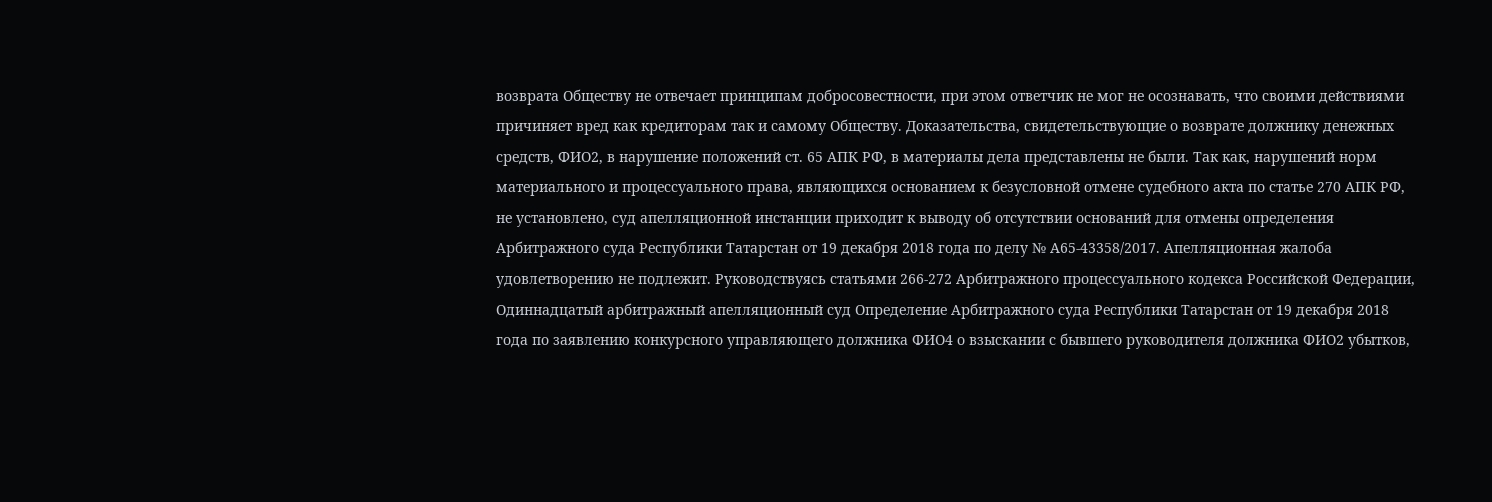возврата Обществу не отвечает принципам добросовестности, при этом ответчик не мог не осознавать, что своими действиями причиняет вред как кредиторам так и самому Обществу. Доказательства, свидетельствующие о возврате должнику денежных средств, ФИО2, в нарушение положений ст. 65 АПК РФ, в материалы дела представлены не были. Так как, нарушений норм материального и процессуального права, являющихся основанием к безусловной отмене судебного акта по статье 270 АПК РФ, не установлено, суд апелляционной инстанции приходит к выводу об отсутствии оснований для отмены определения Арбитражного суда Республики Татарстан от 19 декабря 2018 года по делу № А65-43358/2017. Апелляционная жалоба удовлетворению не подлежит. Руководствуясь статьями 266-272 Арбитражного процессуального кодекса Российской Федерации, Одиннадцатый арбитражный апелляционный суд Определение Арбитражного суда Республики Татарстан от 19 декабря 2018 года по заявлению конкурсного управляющего должника ФИО4 о взыскании с бывшего руководителя должника ФИО2 убытков,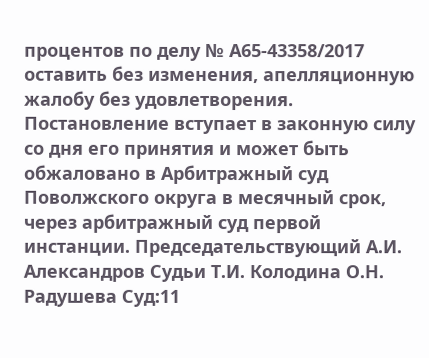процентов по делу № А65-43358/2017 оставить без изменения, апелляционную жалобу без удовлетворения. Постановление вступает в законную силу со дня его принятия и может быть обжаловано в Арбитражный суд Поволжского округа в месячный срок, через арбитражный суд первой инстанции. Председательствующий А.И. Александров Судьи Т.И. Колодина О.Н. Радушева Суд:11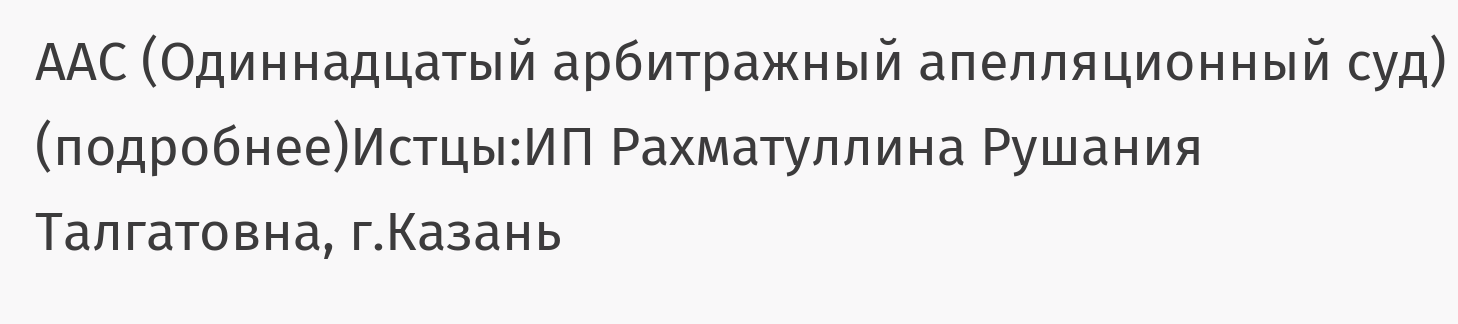ААС (Одиннадцатый арбитражный апелляционный суд) (подробнее)Истцы:ИП Рахматуллина Рушания Талгатовна, г.Казань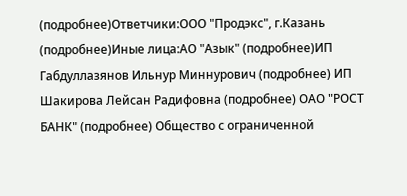(подробнее)Ответчики:ООО "Продэкс", г.Казань (подробнее)Иные лица:АО "Азык" (подробнее)ИП Габдуллазянов Ильнур Миннурович (подробнее) ИП Шакирова Лейсан Радифовна (подробнее) ОАО "РОСТ БАНК" (подробнее) Общество с ограниченной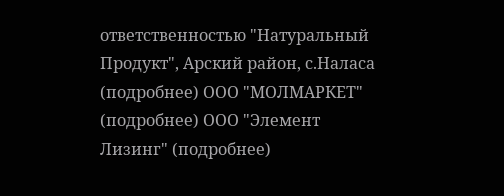ответственностью "Натуральный Продукт", Арский район, с.Наласа (подробнее) ООО "МОЛМАРКЕТ" (подробнее) ООО "Элемент Лизинг" (подробнее)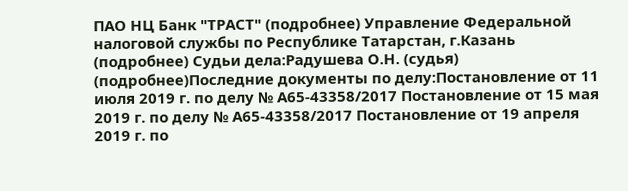ПАО НЦ Банк "ТРАСТ" (подробнее) Управление Федеральной налоговой службы по Республике Татарстан, г.Казань (подробнее) Судьи дела:Радушева О.Н. (судья) (подробнее)Последние документы по делу:Постановление от 11 июля 2019 г. по делу № А65-43358/2017 Постановление от 15 мая 2019 г. по делу № А65-43358/2017 Постановление от 19 апреля 2019 г. по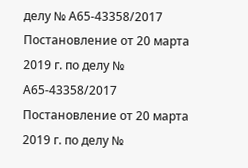делу № А65-43358/2017 Постановление от 20 марта 2019 г. по делу № А65-43358/2017 Постановление от 20 марта 2019 г. по делу №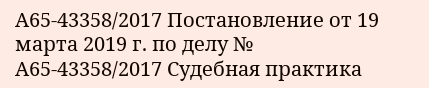А65-43358/2017 Постановление от 19 марта 2019 г. по делу № А65-43358/2017 Судебная практика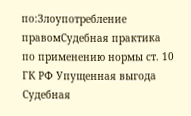по:Злоупотребление правомСудебная практика по применению нормы ст. 10 ГК РФ Упущенная выгода Судебная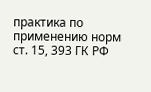практика по применению норм ст. 15, 393 ГК РФ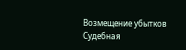Возмещение убытков Судебная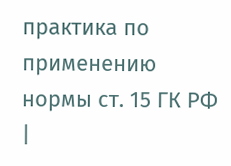практика по применению нормы ст. 15 ГК РФ |